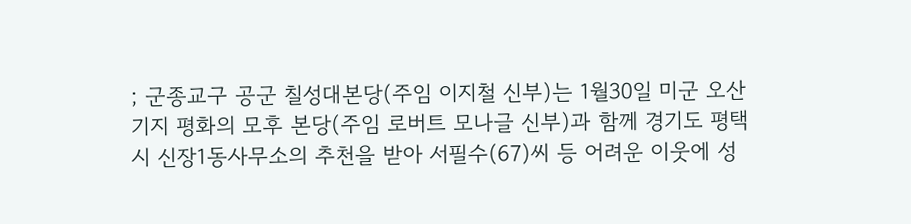; 군종교구 공군 칠성대본당(주임 이지철 신부)는 1월30일 미군 오산기지 평화의 모후 본당(주임 로버트 모나글 신부)과 함께 경기도 평택시 신장1동사무소의 추천을 받아 서필수(67)씨 등 어려운 이웃에 성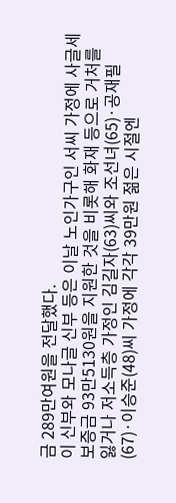금 289만여원을 전달했다.
이 신부와 모나글 신부 등은 이날 노인가구인 서씨 가정에 사글세 보증금 93만5130원을 지원한 것을 비롯해 화재 등으로 거처를 잃거나 저소득층 가정인 김길자(63)씨와 조선녀(65)·공재필(67)·이승준(48)씨 가정에 각각 39만원 젊은 시절엔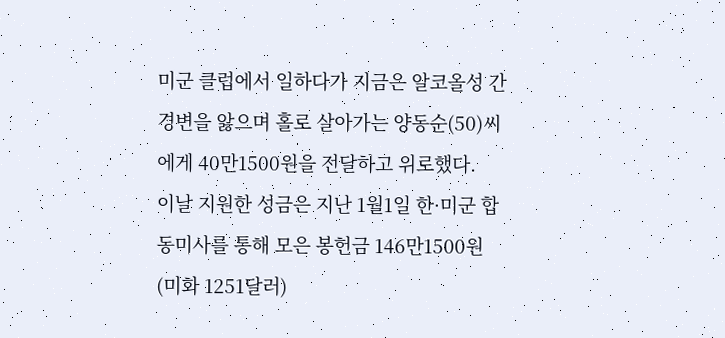미군 클럽에서 일하다가 지금은 알코올성 간경변을 앓으며 홀로 살아가는 양동순(50)씨에게 40만1500원을 전달하고 위로했다.
이날 지원한 성금은 지난 1월1일 한·미군 합동미사를 통해 모은 봉헌금 146만1500원(미화 1251달러)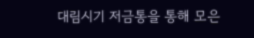대림시기 저금통을 통해 모은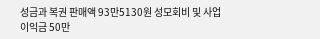성금과 복권 판매액 93만5130원 성모회비 및 사업 이익금 50만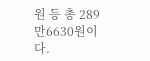원 등 총 289만6630원이다.